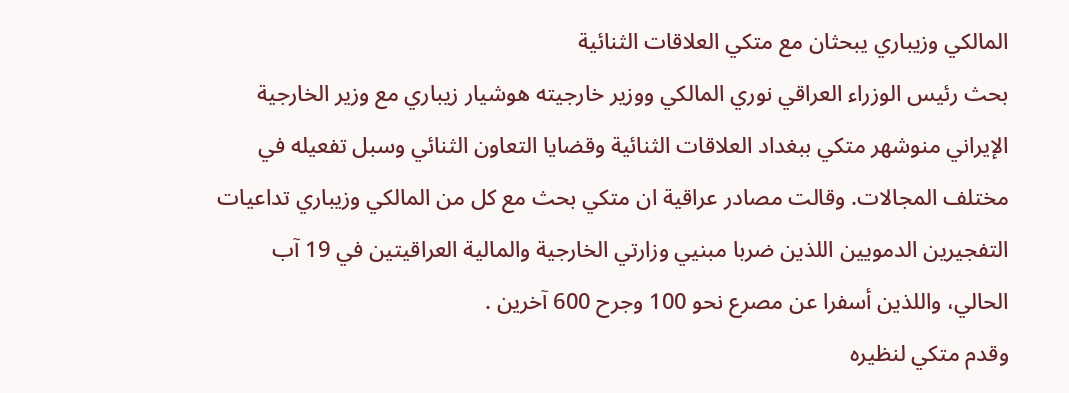المالكي وزيباري يبحثان مع متكي العلاقات الثنائية
بحث رئيس الوزراء العراقي نوري المالكي ووزير خارجيته هوشيار زيباري مع وزير الخارجية الإيراني منوشهر متكي ببغداد العلاقات الثنائية وقضايا التعاون الثنائي وسبل تفعيله في مختلف المجالات. وقالت مصادر عراقية ان متكي بحث مع كل من المالكي وزيباري تداعيات التفجيرين الدمويين اللذين ضربا مبنيي وزارتي الخارجية والمالية العراقيتين في 19 آب الحالي، واللذين أسفرا عن مصرع نحو 100 وجرح 600 آخرين .
وقدم متكي لنظيره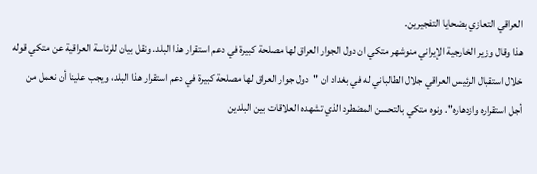العراقي التعازي بضحايا التفجيرين.
هذا وقال وزير الخارجية الإيراني منوشهر متكي ان دول الجوار العراق لها مصلحة كبيرة في دعم استقرار هذا البلد. ونقل بيان للرئاسة العراقية عن متكي قوله خلال استقبال الرئيس العراقي جلال الطالباني له في بغداد ان "دول جوار العراق لها مصلحة كبيرة في دعم استقرار هذا البلد، ويجب علينا أن نعمل من أجل استقراره وازدهاره". ونوه متكي بالتحسن المضطرد الذي تشهده العلاقات بين البلدين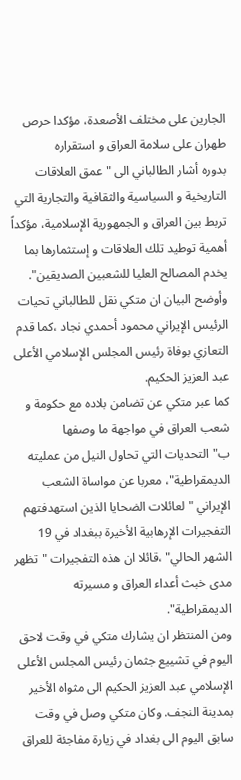الجارين على مختلف الأصعدة، مؤكدا حرص طهران على سلامة العراق و استقراره
بدوره أشار الطالباني الى "عمق العلاقات التاريخية و السياسية والثقافية والتجارية التي تربط بين العراق و الجمهورية الإسلامية، مؤكداً أهمية توطيد تلك العلاقات و إستثمارها بما يخدم المصالح العليا للشعبين الصديقين".
وأوضح البيان ان متكي نقل للطالباني تحيات الرئيس الإيراني محمود أحمدي نجاد ،كما قدم التعازي بوفاة رئيس المجلس الإسلامي الأعلى عبد العزيز الحكيم.
كما عبر متكي عن تضامن بلاده مع حكومة و شعب العراق في مواجهة ما وصفها ب"التحديات التي تحاول النيل من عمليته الديمقراطية"، معربا عن مواساة الشعب الإيراني "لعائلات الضحايا الذين استهدفتهم التفجيرات الإرهابية الأخيرة ببغداد في 19 الشهر الحالي" ،قائلا ان هذه التفجيرات "تظهر مدى خبث أعداء العراق و مسيرته الديمقراطية".
ومن المنتظر ان يشارك متكي في وقت لاحق اليوم في تشييع جثمان رئيس المجلس الأعلى الإسلامي عبد العزيز الحكيم الى مثواه الأخير بمدينة النجف. وكان متكي وصل في وقت سابق اليوم الى بغداد في زيارة مفاجئة للعراق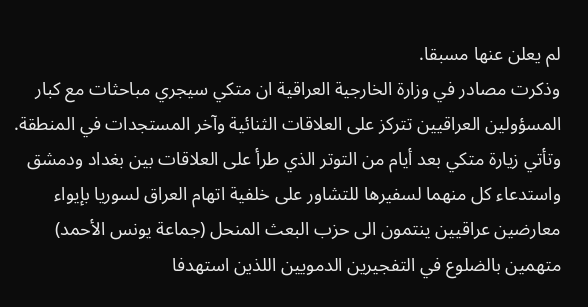لم يعلن عنها مسبقا.
وذكرت مصادر في وزارة الخارجية العراقية ان متكي سيجري مباحثات مع كبار المسؤولين العراقيين تتركز على العلاقات الثنائية وآخر المستجدات في المنطقة.
وتأتي زيارة متكي بعد أيام من التوتر الذي طرأ على العلاقات بين بغداد ودمشق واستدعاء كل منهما لسفيرها للتشاور على خلفية اتهام العراق لسوريا بإيواء معارضين عراقيين ينتمون الى حزب البعث المنحل (جماعة يونس الأحمد) متهمين بالضلوع في التفجيرين الدمويين اللذين استهدفا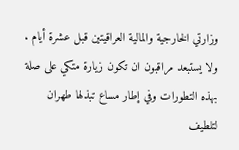وزارتي الخارجية والمالية العراقيتين قبل عشرة أيام .
ولا يستبعد مراقبون ان تكون زيارة متكي على صلة بهذه التطورات وفي إطار مساع تبذلها طهران لتلطيف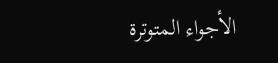الأجواء المتوترة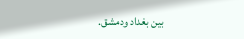بين بغداد ودمشق.